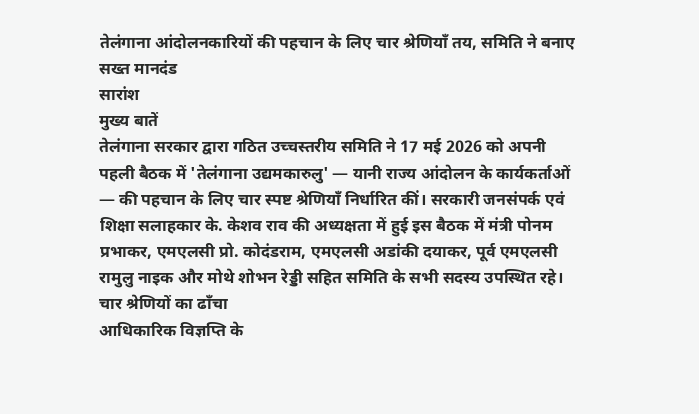तेलंगाना आंदोलनकारियों की पहचान के लिए चार श्रेणियाँ तय, समिति ने बनाए सख्त मानदंड
सारांश
मुख्य बातें
तेलंगाना सरकार द्वारा गठित उच्चस्तरीय समिति ने 17 मई 2026 को अपनी पहली बैठक में 'तेलंगाना उद्यमकारुलु' — यानी राज्य आंदोलन के कार्यकर्ताओं — की पहचान के लिए चार स्पष्ट श्रेणियाँ निर्धारित कीं। सरकारी जनसंपर्क एवं शिक्षा सलाहकार के. केशव राव की अध्यक्षता में हुई इस बैठक में मंत्री पोनम प्रभाकर, एमएलसी प्रो. कोदंडराम, एमएलसी अडांकी दयाकर, पूर्व एमएलसी रामुलु नाइक और मोथे शोभन रेड्डी सहित समिति के सभी सदस्य उपस्थित रहे।
चार श्रेणियों का ढाँचा
आधिकारिक विज्ञप्ति के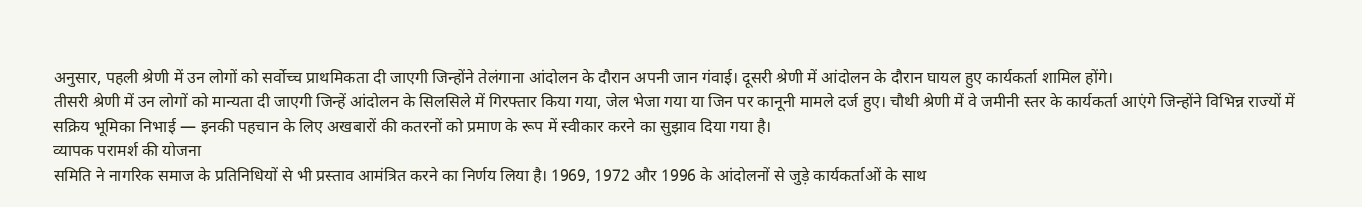अनुसार, पहली श्रेणी में उन लोगों को सर्वोच्च प्राथमिकता दी जाएगी जिन्होंने तेलंगाना आंदोलन के दौरान अपनी जान गंवाई। दूसरी श्रेणी में आंदोलन के दौरान घायल हुए कार्यकर्ता शामिल होंगे।
तीसरी श्रेणी में उन लोगों को मान्यता दी जाएगी जिन्हें आंदोलन के सिलसिले में गिरफ्तार किया गया, जेल भेजा गया या जिन पर कानूनी मामले दर्ज हुए। चौथी श्रेणी में वे जमीनी स्तर के कार्यकर्ता आएंगे जिन्होंने विभिन्न राज्यों में सक्रिय भूमिका निभाई — इनकी पहचान के लिए अखबारों की कतरनों को प्रमाण के रूप में स्वीकार करने का सुझाव दिया गया है।
व्यापक परामर्श की योजना
समिति ने नागरिक समाज के प्रतिनिधियों से भी प्रस्ताव आमंत्रित करने का निर्णय लिया है। 1969, 1972 और 1996 के आंदोलनों से जुड़े कार्यकर्ताओं के साथ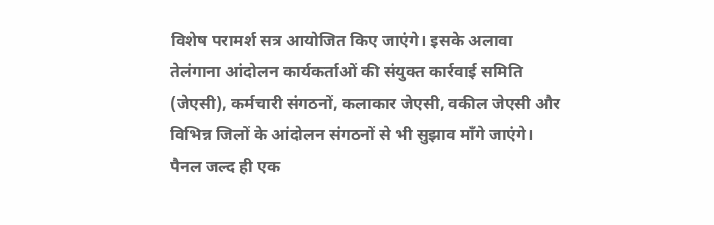विशेष परामर्श सत्र आयोजित किए जाएंगे। इसके अलावा तेलंगाना आंदोलन कार्यकर्ताओं की संयुक्त कार्रवाई समिति (जेएसी), कर्मचारी संगठनों, कलाकार जेएसी, वकील जेएसी और विभिन्न जिलों के आंदोलन संगठनों से भी सुझाव माँगे जाएंगे। पैनल जल्द ही एक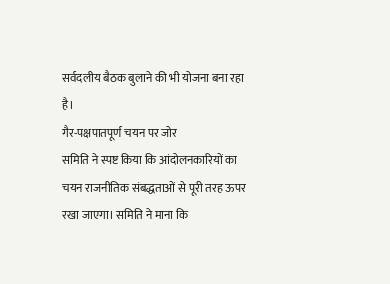सर्वदलीय बैठक बुलाने की भी योजना बना रहा है।
गैर-पक्षपातपूर्ण चयन पर जोर
समिति ने स्पष्ट किया कि आंदोलनकारियों का चयन राजनीतिक संबद्धताओं से पूरी तरह ऊपर रखा जाएगा। समिति ने माना कि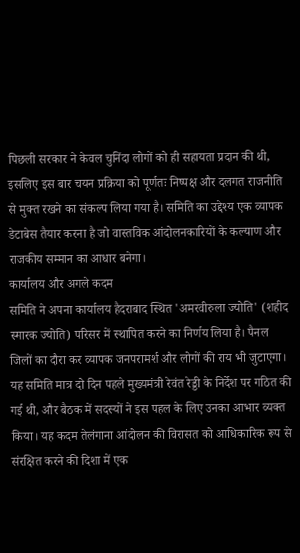पिछली सरकार ने केवल चुनिंदा लोगों को ही सहायता प्रदान की थी, इसलिए इस बार चयन प्रक्रिया को पूर्णतः निष्पक्ष और दलगत राजनीति से मुक्त रखने का संकल्प लिया गया है। समिति का उद्देश्य एक व्यापक डेटाबेस तैयार करना है जो वास्तविक आंदोलनकारियों के कल्याण और राजकीय सम्मान का आधार बनेगा।
कार्यालय और अगले कदम
समिति ने अपना कार्यालय हैदराबाद स्थित 'अमरवीरुला ज्योति' (शहीद स्मारक ज्योति) परिसर में स्थापित करने का निर्णय लिया है। पैनल जिलों का दौरा कर व्यापक जनपरामर्श और लोगों की राय भी जुटाएगा। यह समिति मात्र दो दिन पहले मुख्यमंत्री रेवंत रेड्डी के निर्देश पर गठित की गई थी, और बैठक में सदस्यों ने इस पहल के लिए उनका आभार व्यक्त किया। यह कदम तेलंगाना आंदोलन की विरासत को आधिकारिक रूप से संरक्षित करने की दिशा में एक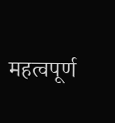महत्वपूर्ण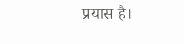प्रयास है।